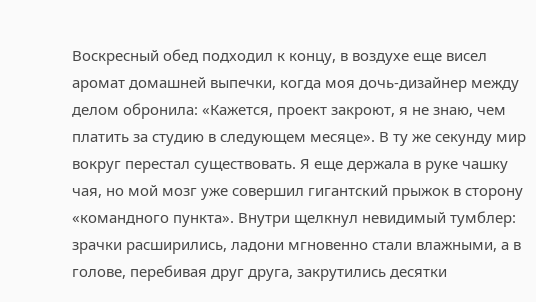Воскресный обед подходил к концу, в воздухе еще висел аромат домашней выпечки, когда моя дочь-дизайнер между делом обронила: «Кажется, проект закроют, я не знаю, чем платить за студию в следующем месяце». В ту же секунду мир вокруг перестал существовать. Я еще держала в руке чашку чая, но мой мозг уже совершил гигантский прыжок в сторону «командного пункта». Внутри щелкнул невидимый тумблер: зрачки расширились, ладони мгновенно стали влажными, а в голове, перебивая друг друга, закрутились десятки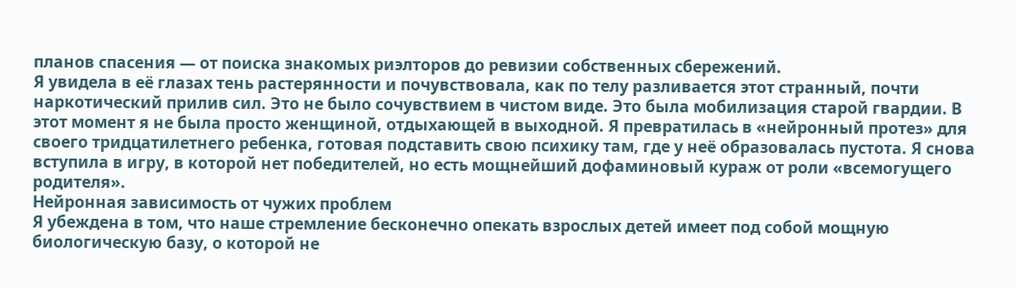планов спасения — от поиска знакомых риэлторов до ревизии собственных сбережений.
Я увидела в её глазах тень растерянности и почувствовала, как по телу разливается этот странный, почти наркотический прилив сил. Это не было сочувствием в чистом виде. Это была мобилизация старой гвардии. В этот момент я не была просто женщиной, отдыхающей в выходной. Я превратилась в «нейронный протез» для своего тридцатилетнего ребенка, готовая подставить свою психику там, где у неё образовалась пустота. Я снова вступила в игру, в которой нет победителей, но есть мощнейший дофаминовый кураж от роли «всемогущего родителя».
Нейронная зависимость от чужих проблем
Я убеждена в том, что наше стремление бесконечно опекать взрослых детей имеет под собой мощную биологическую базу, о которой не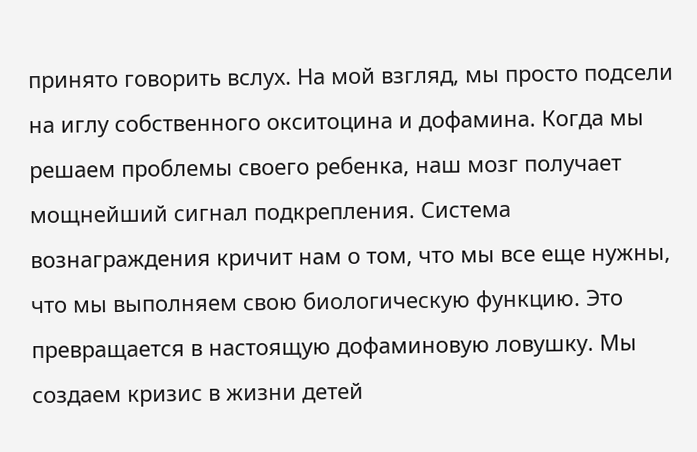принято говорить вслух. На мой взгляд, мы просто подсели на иглу собственного окситоцина и дофамина. Когда мы решаем проблемы своего ребенка, наш мозг получает мощнейший сигнал подкрепления. Система вознаграждения кричит нам о том, что мы все еще нужны, что мы выполняем свою биологическую функцию. Это превращается в настоящую дофаминовую ловушку. Мы создаем кризис в жизни детей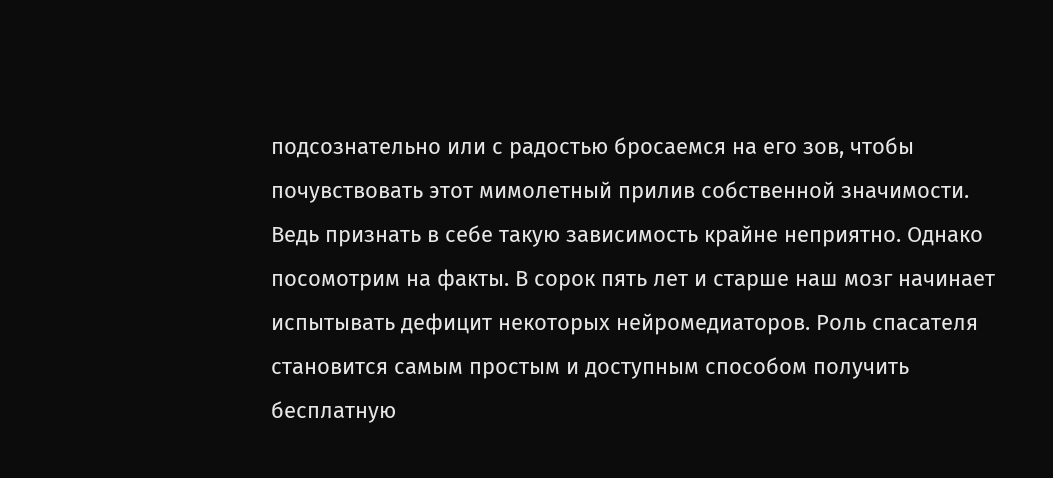подсознательно или с радостью бросаемся на его зов, чтобы почувствовать этот мимолетный прилив собственной значимости.
Ведь признать в себе такую зависимость крайне неприятно. Однако посомотрим на факты. В сорок пять лет и старше наш мозг начинает испытывать дефицит некоторых нейромедиаторов. Роль спасателя становится самым простым и доступным способом получить бесплатную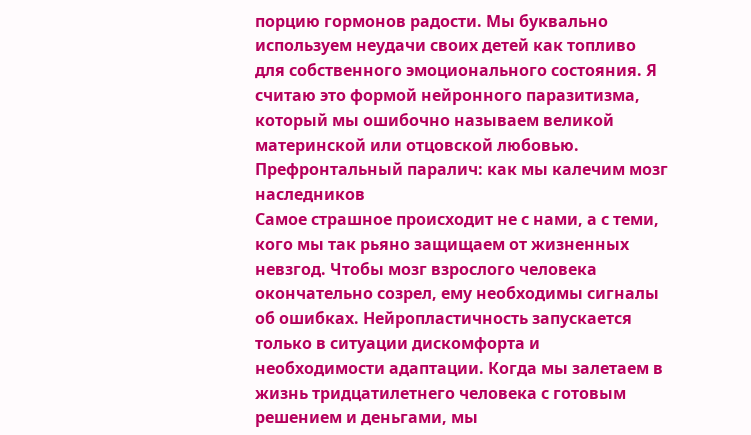порцию гормонов радости. Мы буквально используем неудачи своих детей как топливо для собственного эмоционального состояния. Я считаю это формой нейронного паразитизма, который мы ошибочно называем великой материнской или отцовской любовью.
Префронтальный паралич: как мы калечим мозг наследников
Самое страшное происходит не с нами, а с теми, кого мы так рьяно защищаем от жизненных невзгод. Чтобы мозг взрослого человека окончательно созрел, ему необходимы сигналы об ошибках. Нейропластичность запускается только в ситуации дискомфорта и необходимости адаптации. Когда мы залетаем в жизнь тридцатилетнего человека с готовым решением и деньгами, мы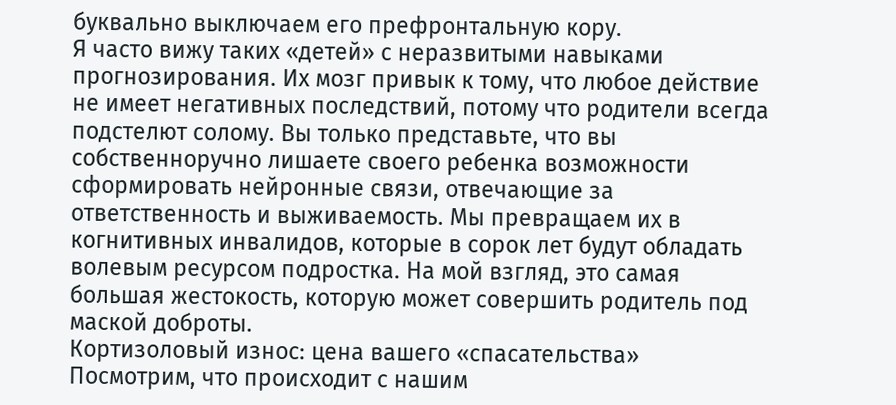буквально выключаем его префронтальную кору.
Я часто вижу таких «детей» с неразвитыми навыками прогнозирования. Их мозг привык к тому, что любое действие не имеет негативных последствий, потому что родители всегда подстелют солому. Вы только представьте, что вы собственноручно лишаете своего ребенка возможности сформировать нейронные связи, отвечающие за ответственность и выживаемость. Мы превращаем их в когнитивных инвалидов, которые в сорок лет будут обладать волевым ресурсом подростка. На мой взгляд, это самая большая жестокость, которую может совершить родитель под маской доброты.
Кортизоловый износ: цена вашего «спасательства»
Посмотрим, что происходит с нашим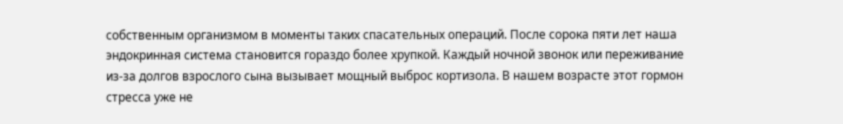собственным организмом в моменты таких спасательных операций. После сорока пяти лет наша эндокринная система становится гораздо более хрупкой. Каждый ночной звонок или переживание из-за долгов взрослого сына вызывает мощный выброс кортизола. В нашем возрасте этот гормон стресса уже не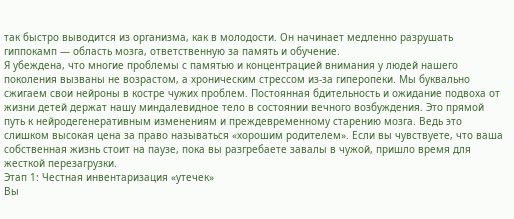так быстро выводится из организма, как в молодости. Он начинает медленно разрушать гиппокамп — область мозга, ответственную за память и обучение.
Я убеждена, что многие проблемы с памятью и концентрацией внимания у людей нашего поколения вызваны не возрастом, а хроническим стрессом из-за гиперопеки. Мы буквально сжигаем свои нейроны в костре чужих проблем. Постоянная бдительность и ожидание подвоха от жизни детей держат нашу миндалевидное тело в состоянии вечного возбуждения. Это прямой путь к нейродегенеративным изменениям и преждевременному старению мозга. Ведь это слишком высокая цена за право называться «хорошим родителем». Если вы чувствуете, что ваша собственная жизнь стоит на паузе, пока вы разгребаете завалы в чужой, пришло время для жесткой перезагрузки.
Этап 1: Честная инвентаризация «утечек»
Вы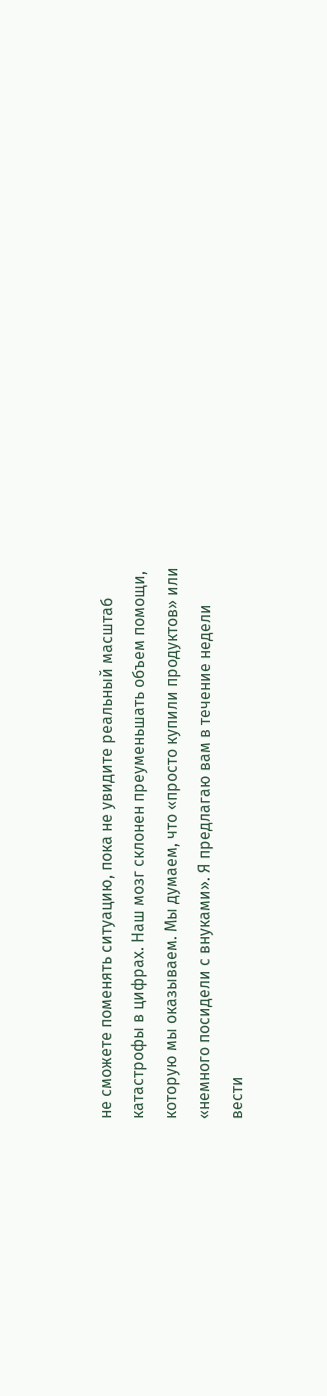не сможете поменять ситуацию, пока не увидите реальный масштаб катастрофы в цифрах. Наш мозг склонен преуменьшать объем помощи, которую мы оказываем. Мы думаем, что «просто купили продуктов» или «немного посидели с внуками». Я предлагаю вам в течение недели вести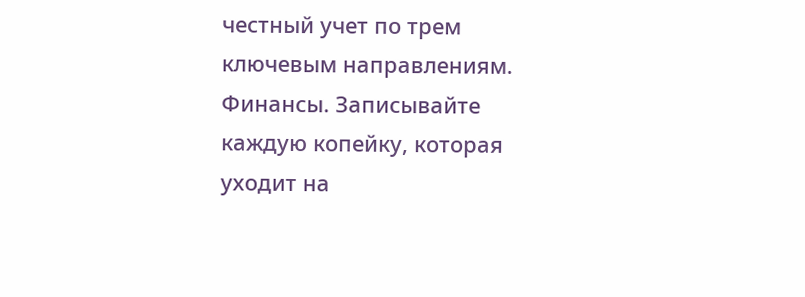честный учет по трем ключевым направлениям.
Финансы. Записывайте каждую копейку, которая уходит на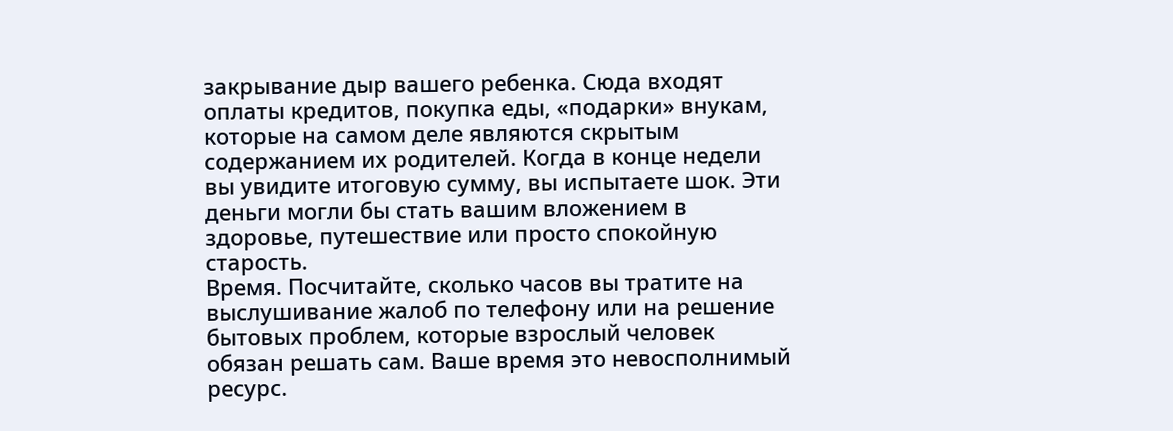закрывание дыр вашего ребенка. Сюда входят оплаты кредитов, покупка еды, «подарки» внукам, которые на самом деле являются скрытым содержанием их родителей. Когда в конце недели вы увидите итоговую сумму, вы испытаете шок. Эти деньги могли бы стать вашим вложением в здоровье, путешествие или просто спокойную старость.
Время. Посчитайте, сколько часов вы тратите на выслушивание жалоб по телефону или на решение бытовых проблем, которые взрослый человек обязан решать сам. Ваше время это невосполнимый ресурс.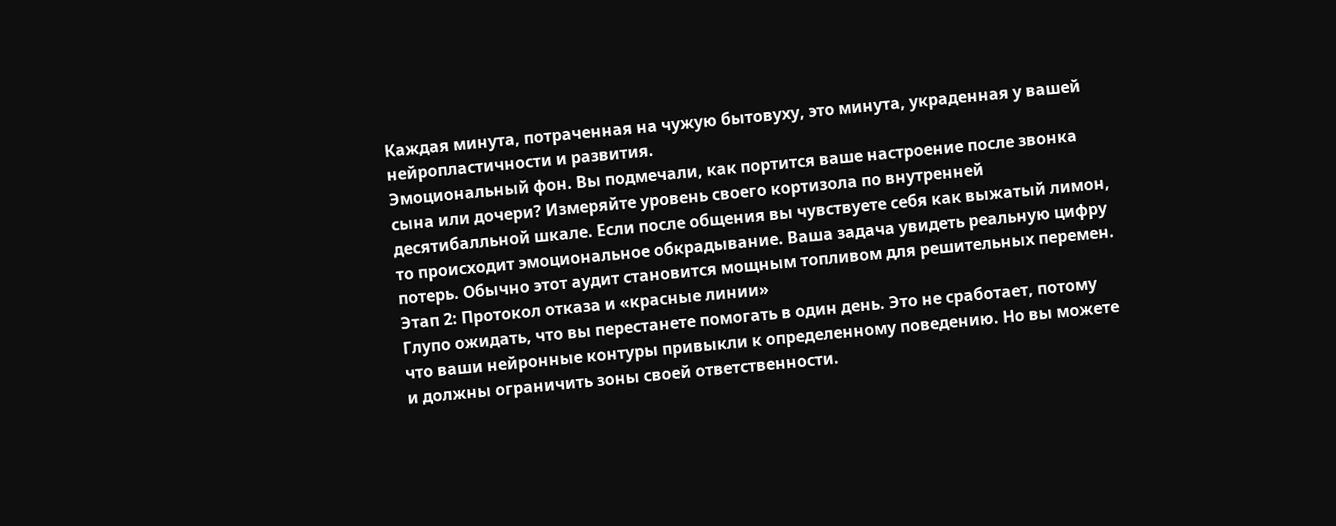Каждая минута, потраченная на чужую бытовуху, это минута, украденная у вашей нейропластичности и развития.
Эмоциональный фон. Вы подмечали, как портится ваше настроение после звонка сына или дочери? Измеряйте уровень своего кортизола по внутренней десятибалльной шкале. Если после общения вы чувствуете себя как выжатый лимон, то происходит эмоциональное обкрадывание. Ваша задача увидеть реальную цифру потерь. Обычно этот аудит становится мощным топливом для решительных перемен.
Этап 2: Протокол отказа и «красные линии»
Глупо ожидать, что вы перестанете помогать в один день. Это не сработает, потому что ваши нейронные контуры привыкли к определенному поведению. Но вы можете и должны ограничить зоны своей ответственности.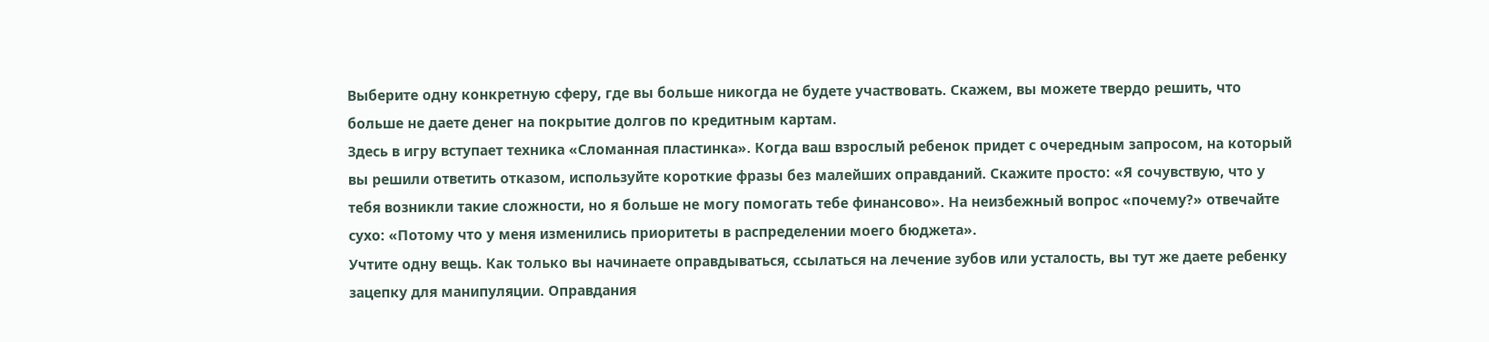Выберите одну конкретную сферу, где вы больше никогда не будете участвовать. Скажем, вы можете твердо решить, что больше не даете денег на покрытие долгов по кредитным картам.
Здесь в игру вступает техника «Сломанная пластинка». Когда ваш взрослый ребенок придет с очередным запросом, на который вы решили ответить отказом, используйте короткие фразы без малейших оправданий. Скажите просто: «Я сочувствую, что у тебя возникли такие сложности, но я больше не могу помогать тебе финансово». На неизбежный вопрос «почему?» отвечайте сухо: «Потому что у меня изменились приоритеты в распределении моего бюджета».
Учтите одну вещь. Как только вы начинаете оправдываться, ссылаться на лечение зубов или усталость, вы тут же даете ребенку зацепку для манипуляции. Оправдания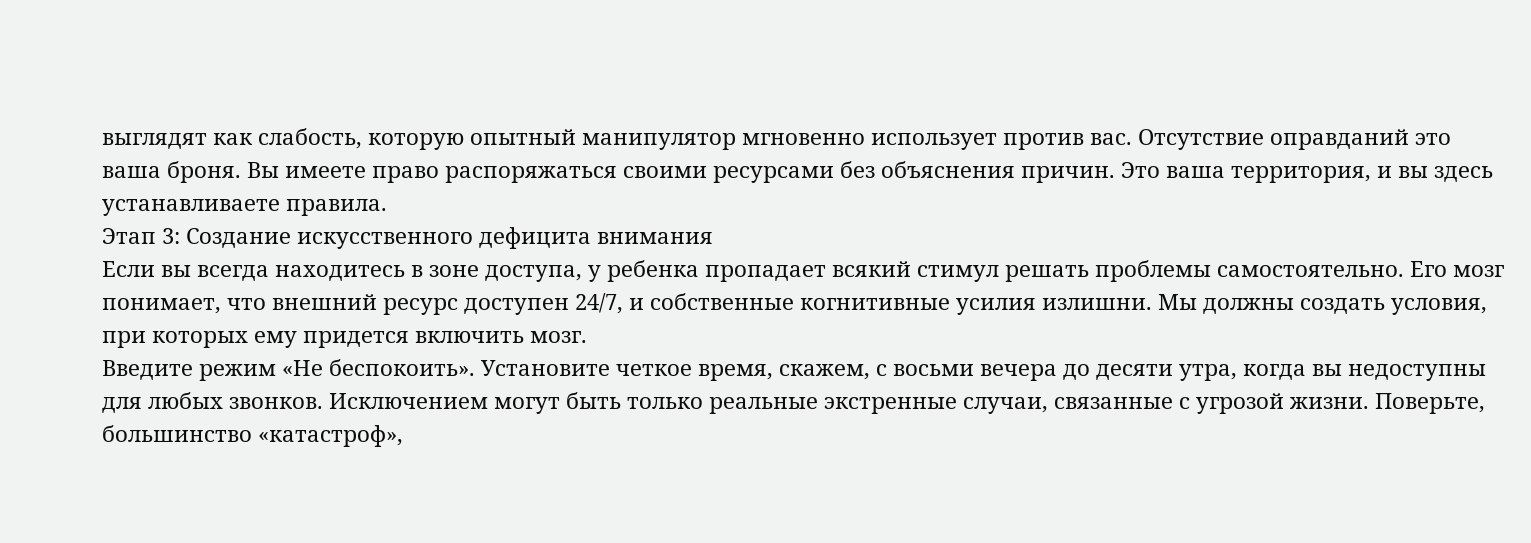выглядят как слабость, которую опытный манипулятор мгновенно использует против вас. Отсутствие оправданий это ваша броня. Вы имеете право распоряжаться своими ресурсами без объяснения причин. Это ваша территория, и вы здесь устанавливаете правила.
Этап 3: Создание искусственного дефицита внимания
Если вы всегда находитесь в зоне доступа, у ребенка пропадает всякий стимул решать проблемы самостоятельно. Его мозг понимает, что внешний ресурс доступен 24/7, и собственные когнитивные усилия излишни. Мы должны создать условия, при которых ему придется включить мозг.
Введите режим «Не беспокоить». Установите четкое время, скажем, с восьми вечера до десяти утра, когда вы недоступны для любых звонков. Исключением могут быть только реальные экстренные случаи, связанные с угрозой жизни. Поверьте, большинство «катастроф»,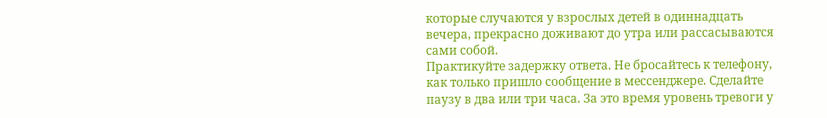которые случаются у взрослых детей в одиннадцать вечера, прекрасно доживают до утра или рассасываются сами собой.
Практикуйте задержку ответа. Не бросайтесь к телефону, как только пришло сообщение в мессенджере. Сделайте паузу в два или три часа. За это время уровень тревоги у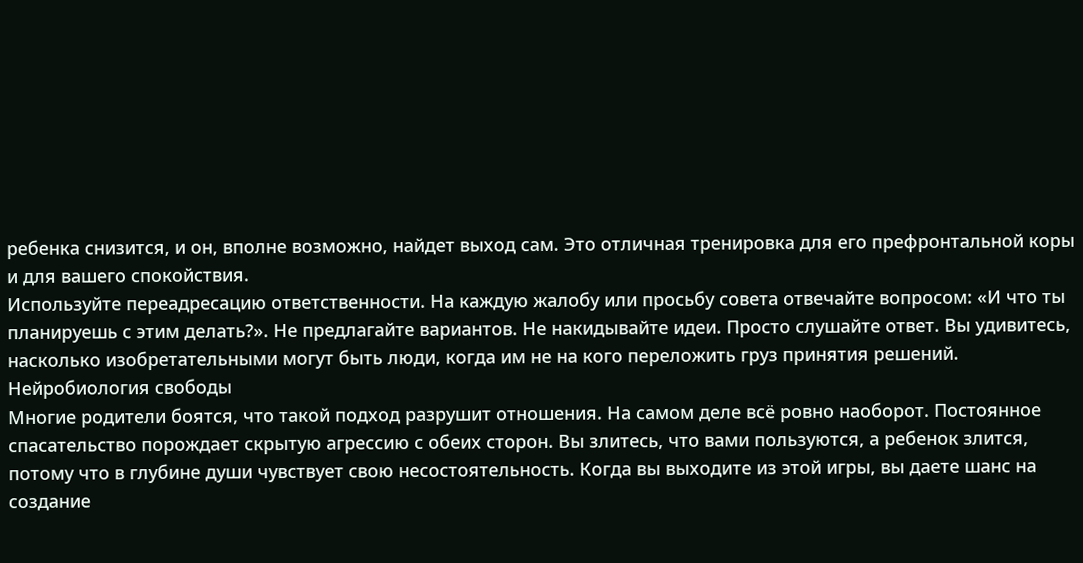ребенка снизится, и он, вполне возможно, найдет выход сам. Это отличная тренировка для его префронтальной коры и для вашего спокойствия.
Используйте переадресацию ответственности. На каждую жалобу или просьбу совета отвечайте вопросом: «И что ты планируешь с этим делать?». Не предлагайте вариантов. Не накидывайте идеи. Просто слушайте ответ. Вы удивитесь, насколько изобретательными могут быть люди, когда им не на кого переложить груз принятия решений.
Нейробиология свободы
Многие родители боятся, что такой подход разрушит отношения. На самом деле всё ровно наоборот. Постоянное спасательство порождает скрытую агрессию с обеих сторон. Вы злитесь, что вами пользуются, а ребенок злится, потому что в глубине души чувствует свою несостоятельность. Когда вы выходите из этой игры, вы даете шанс на создание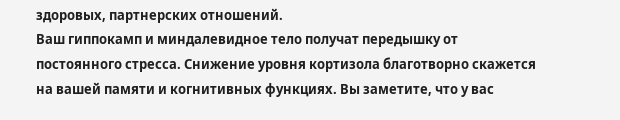здоровых, партнерских отношений.
Ваш гиппокамп и миндалевидное тело получат передышку от постоянного стресса. Снижение уровня кортизола благотворно скажется на вашей памяти и когнитивных функциях. Вы заметите, что у вас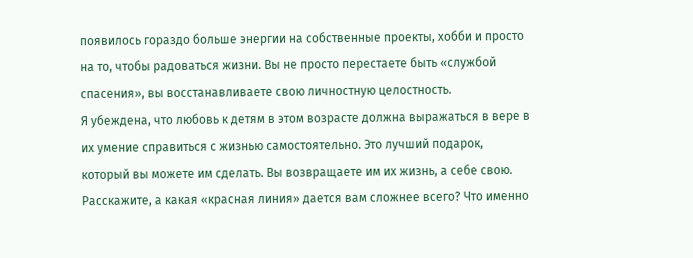появилось гораздо больше энергии на собственные проекты, хобби и просто на то, чтобы радоваться жизни. Вы не просто перестаете быть «службой спасения», вы восстанавливаете свою личностную целостность.
Я убеждена, что любовь к детям в этом возрасте должна выражаться в вере в их умение справиться с жизнью самостоятельно. Это лучший подарок, который вы можете им сделать. Вы возвращаете им их жизнь, а себе свою.
Расскажите, а какая «красная линия» дается вам сложнее всего? Что именно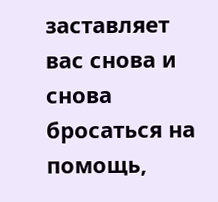заставляет вас снова и снова бросаться на помощь,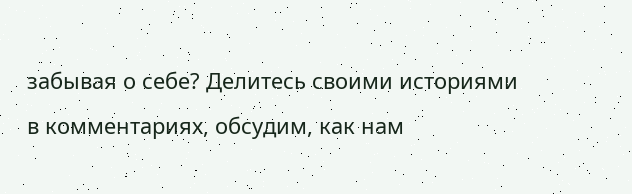забывая о себе? Делитесь своими историями в комментариях, обсудим, как нам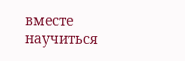вместе научиться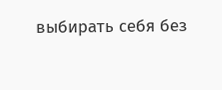выбирать себя без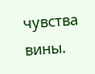чувства вины.